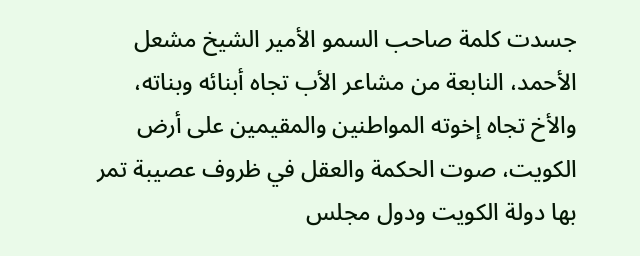جسدت كلمة صاحب السمو الأمير الشيخ مشعل الأحمد، النابعة من مشاعر الأب تجاه أبنائه وبناته، والأخ تجاه إخوته المواطنين والمقيمين على أرض الكويت، صوت الحكمة والعقل في ظروف عصيبة تمر بها دولة الكويت ودول مجلس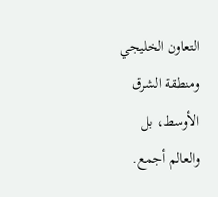التعاون الخليجي ومنطقة الشرق الأوسط، بل والعالم أجمع.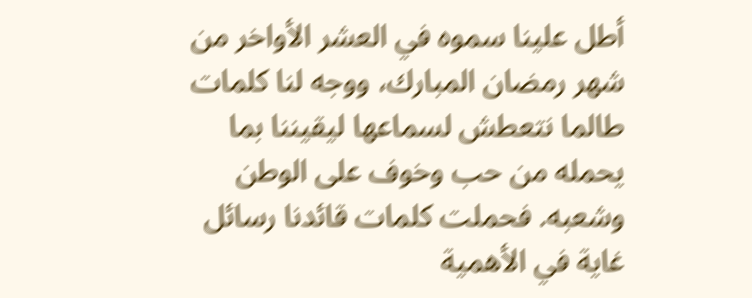أطل علينا سموه في العشر الأواخر من شهر رمضان المبارك، ووجه لنا كلمات طالما نتعطش لسماعها ليقيننا بما يحمله من حب وخوف على الوطن وشعبه. فحملت كلمات قائدنا رسائل غاية في الأهمية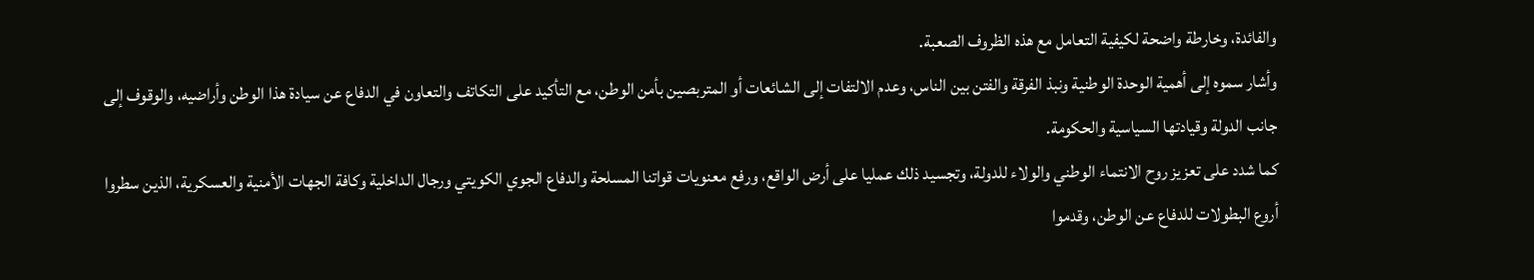والفائدة، وخارطة واضحة لكيفية التعامل مع هذه الظروف الصعبة.
وأشار سموه إلى أهمية الوحدة الوطنية ونبذ الفرقة والفتن بين الناس، وعدم الالتفات إلى الشائعات أو المتربصين بأمن الوطن، مع التأكيد على التكاتف والتعاون في الدفاع عن سيادة هذا الوطن وأراضيه، والوقوف إلى جانب الدولة وقيادتها السياسية والحكومة.
كما شدد على تعزيز روح الانتماء الوطني والولاء للدولة، وتجسيد ذلك عمليا على أرض الواقع، ورفع معنويات قواتنا المسلحة والدفاع الجوي الكويتي ورجال الداخلية وكافة الجهات الأمنية والعسكرية، الذين سطروا أروع البطولات للدفاع عن الوطن، وقدموا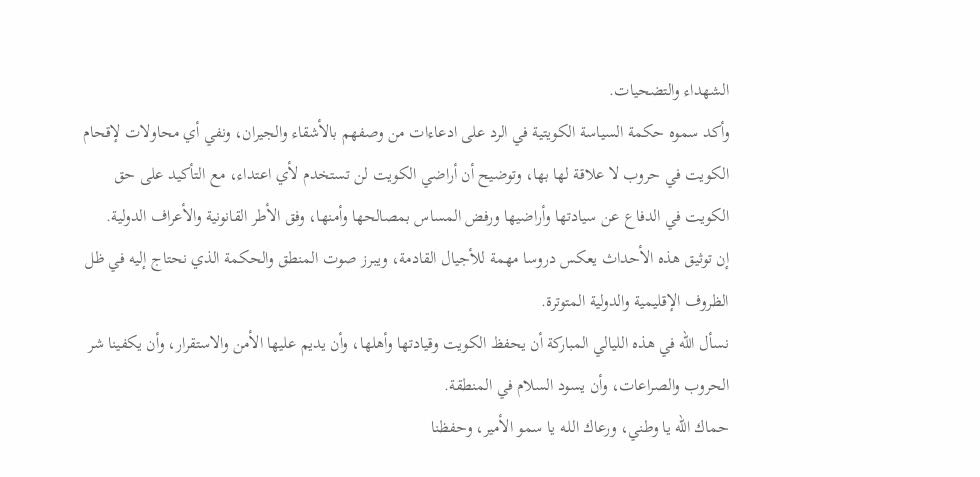الشهداء والتضحيات.
وأكد سموه حكمة السياسة الكويتية في الرد على ادعاءات من وصفهم بالأشقاء والجيران، ونفي أي محاولات لإقحام الكويت في حروب لا علاقة لها بها، وتوضيح أن أراضي الكويت لن تستخدم لأي اعتداء، مع التأكيد على حق الكويت في الدفاع عن سيادتها وأراضيها ورفض المساس بمصالحها وأمنها، وفق الأطر القانونية والأعراف الدولية.
إن توثيق هذه الأحداث يعكس دروسا مهمة للأجيال القادمة، ويبرز صوت المنطق والحكمة الذي نحتاج إليه في ظل الظروف الإقليمية والدولية المتوترة.
نسأل الله في هذه الليالي المباركة أن يحفظ الكويت وقيادتها وأهلها، وأن يديم عليها الأمن والاستقرار، وأن يكفينا شر الحروب والصراعات، وأن يسود السلام في المنطقة.
حماك الله يا وطني، ورعاك اللـه يا سمو الأمير، وحفظنا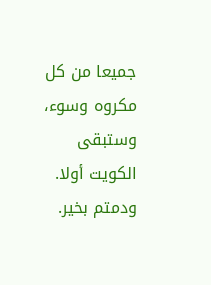جميعا من كل مكروه وسوء، وستبقى الكويت أولا.
ودمتم بخير.